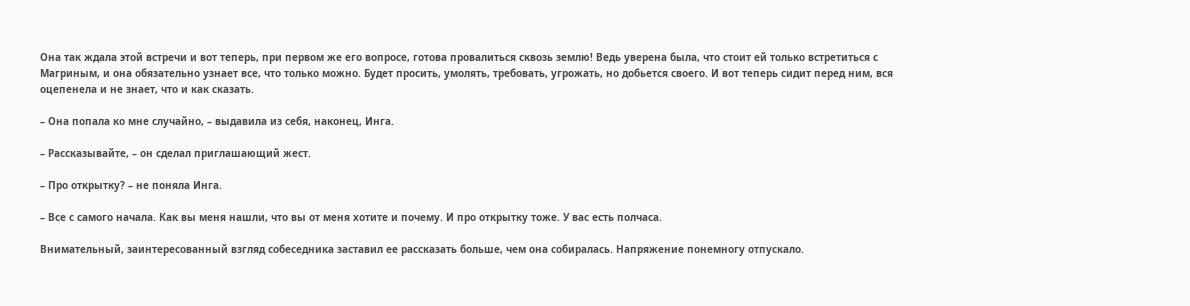Она так ждала этой встречи и вот теперь, при первом же его вопросе, готова провалиться сквозь землю! Ведь уверена была, что стоит ей только встретиться с Магриным, и она обязательно узнает все, что только можно. Будет просить, умолять, требовать, угрожать, но добьется своего. И вот теперь сидит перед ним, вся оцепенела и не знает, что и как сказать.

– Она попала ко мне случайно, – выдавила из себя, наконец, Инга.

– Рассказывайте, – он сделал приглашающий жест.

– Про открытку? – не поняла Инга.

– Все с самого начала. Как вы меня нашли, что вы от меня хотите и почему. И про открытку тоже. У вас есть полчаса.

Внимательный, заинтересованный взгляд собеседника заставил ее рассказать больше, чем она собиралась. Напряжение понемногу отпускало.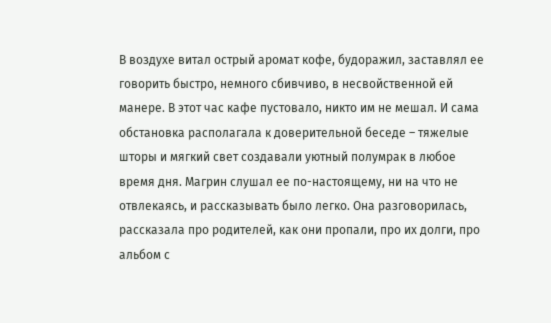В воздухе витал острый аромат кофе, будоражил, заставлял ее говорить быстро, немного сбивчиво, в несвойственной ей манере. В этот час кафе пустовало, никто им не мешал. И сама обстановка располагала к доверительной беседе – тяжелые шторы и мягкий свет создавали уютный полумрак в любое время дня. Магрин слушал ее по-настоящему, ни на что не отвлекаясь, и рассказывать было легко. Она разговорилась, рассказала про родителей, как они пропали, про их долги, про альбом с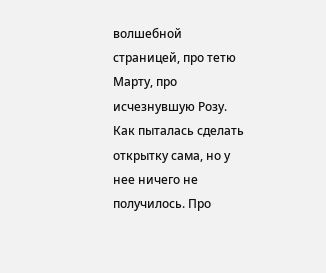волшебной страницей, про тетю Марту, про исчезнувшую Розу. Как пыталась сделать открытку сама, но у нее ничего не получилось. Про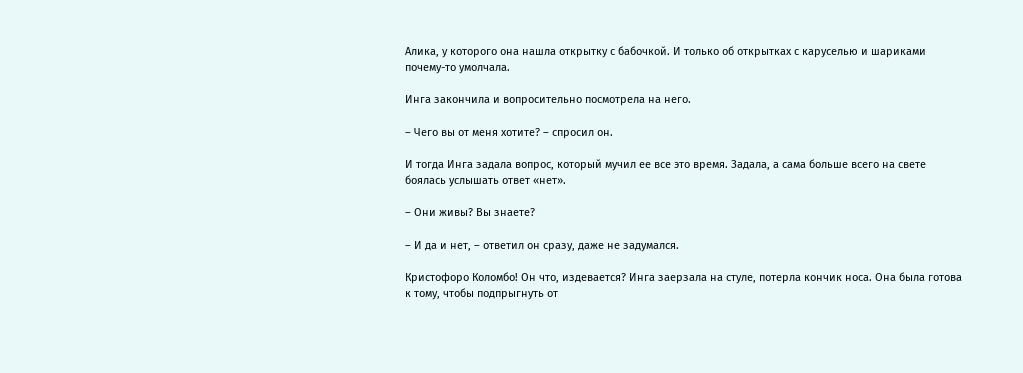Алика, у которого она нашла открытку с бабочкой. И только об открытках с каруселью и шариками почему-то умолчала.

Инга закончила и вопросительно посмотрела на него.

– Чего вы от меня хотите? – спросил он.

И тогда Инга задала вопрос, который мучил ее все это время. Задала, а сама больше всего на свете боялась услышать ответ «нет».

– Они живы? Вы знаете?

– И да и нет, – ответил он сразу, даже не задумался.

Кристофоро Коломбо! Он что, издевается? Инга заерзала на стуле, потерла кончик носа. Она была готова к тому, чтобы подпрыгнуть от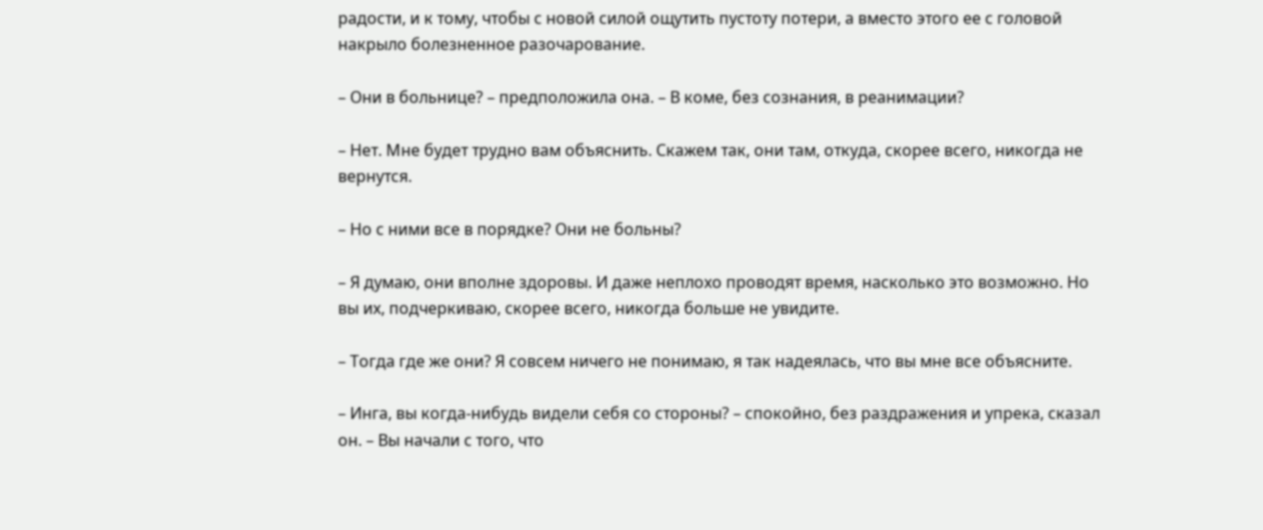радости, и к тому, чтобы с новой силой ощутить пустоту потери, а вместо этого ее с головой накрыло болезненное разочарование.

– Они в больнице? – предположила она. – В коме, без сознания, в реанимации?

– Нет. Мне будет трудно вам объяснить. Скажем так, они там, откуда, скорее всего, никогда не вернутся.

– Но с ними все в порядке? Они не больны?

– Я думаю, они вполне здоровы. И даже неплохо проводят время, насколько это возможно. Но вы их, подчеркиваю, скорее всего, никогда больше не увидите.

– Тогда где же они? Я совсем ничего не понимаю, я так надеялась, что вы мне все объясните.

– Инга, вы когда-нибудь видели себя со стороны? – спокойно, без раздражения и упрека, сказал он. – Вы начали с того, что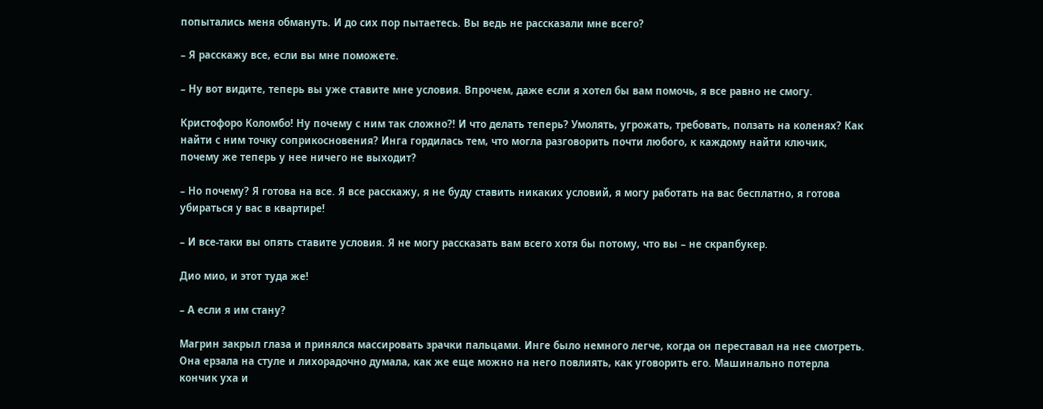попытались меня обмануть. И до сих пор пытаетесь. Вы ведь не рассказали мне всего?

– Я расскажу все, если вы мне поможете.

– Ну вот видите, теперь вы уже ставите мне условия. Впрочем, даже если я хотел бы вам помочь, я все равно не смогу.

Кристофоро Коломбо! Ну почему с ним так сложно?! И что делать теперь? Умолять, угрожать, требовать, ползать на коленях? Как найти с ним точку соприкосновения? Инга гордилась тем, что могла разговорить почти любого, к каждому найти ключик, почему же теперь у нее ничего не выходит?

– Но почему? Я готова на все. Я все расскажу, я не буду ставить никаких условий, я могу работать на вас бесплатно, я готова убираться у вас в квартире!

– И все-таки вы опять ставите условия. Я не могу рассказать вам всего хотя бы потому, что вы – не скрапбукер.

Дио мио, и этот туда же!

– А если я им стану?

Магрин закрыл глаза и принялся массировать зрачки пальцами. Инге было немного легче, когда он переставал на нее смотреть. Она ерзала на стуле и лихорадочно думала, как же еще можно на него повлиять, как уговорить его. Машинально потерла кончик уха и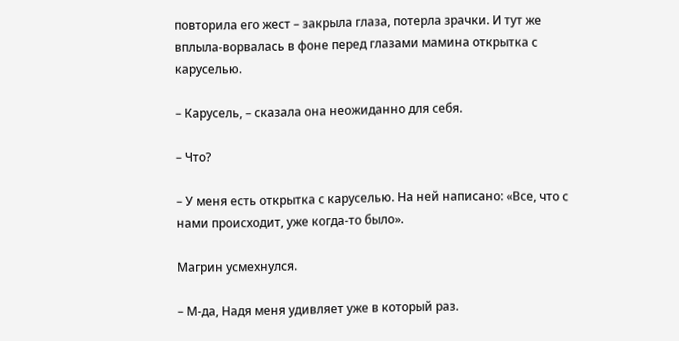повторила его жест – закрыла глаза, потерла зрачки. И тут же вплыла-ворвалась в фоне перед глазами мамина открытка с каруселью.

– Карусель, – сказала она неожиданно для себя.

– Что?

– У меня есть открытка с каруселью. На ней написано: «Все, что с нами происходит, уже когда-то было».

Магрин усмехнулся.

– М-да, Надя меня удивляет уже в который раз.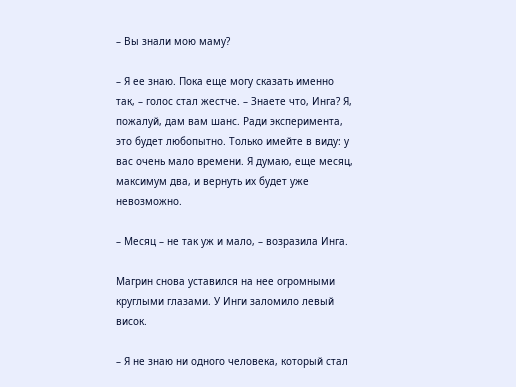– Вы знали мою маму?

– Я ее знаю. Пока еще могу сказать именно так, – голос стал жестче. – Знаете что, Инга? Я, пожалуй, дам вам шанс. Ради эксперимента, это будет любопытно. Только имейте в виду: у вас очень мало времени. Я думаю, еще месяц, максимум два, и вернуть их будет уже невозможно.

– Месяц – не так уж и мало, – возразила Инга.

Магрин снова уставился на нее огромными круглыми глазами. У Инги заломило левый висок.

– Я не знаю ни одного человека, который стал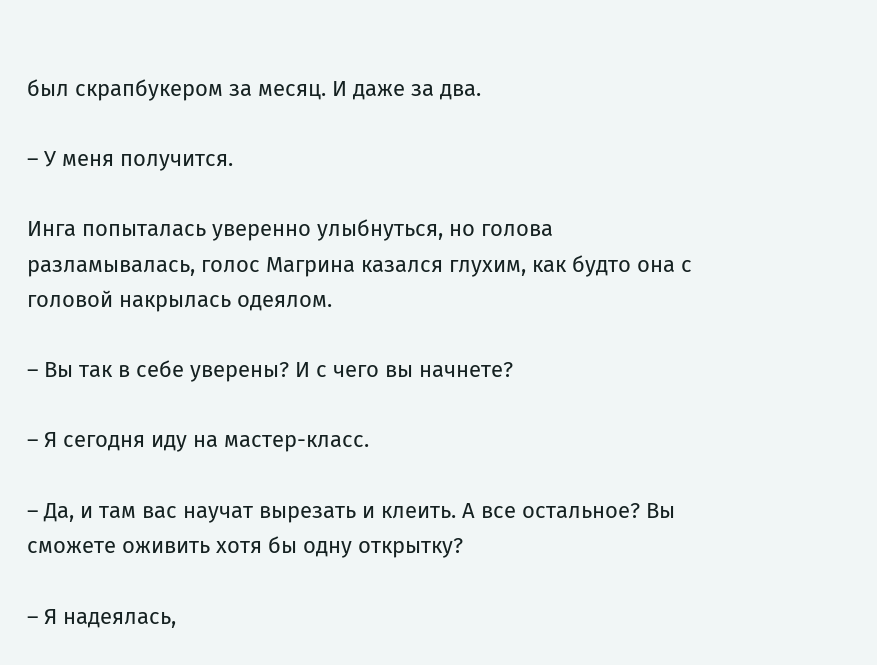был скрапбукером за месяц. И даже за два.

– У меня получится.

Инга попыталась уверенно улыбнуться, но голова разламывалась, голос Магрина казался глухим, как будто она с головой накрылась одеялом.

– Вы так в себе уверены? И с чего вы начнете?

– Я сегодня иду на мастер-класс.

– Да, и там вас научат вырезать и клеить. А все остальное? Вы сможете оживить хотя бы одну открытку?

– Я надеялась,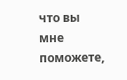что вы мне поможете,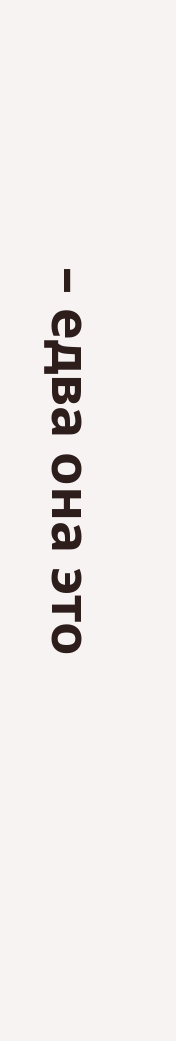– едва она это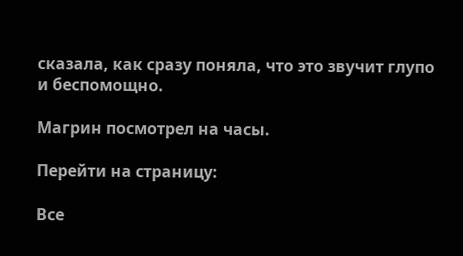сказала, как сразу поняла, что это звучит глупо и беспомощно.

Магрин посмотрел на часы.

Перейти на страницу:

Все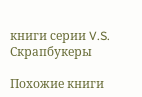книги серии V.S. Скрапбукеры

Похожие книги